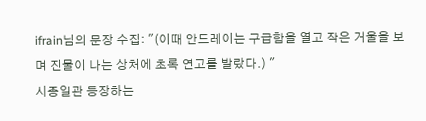ifrain님의 문장 수집: "(이때 안드레이는 구급함을 열고 작은 거울을 보며 진물이 나는 상처에 초록 연고를 발랐다.) "
시종일관 등장하는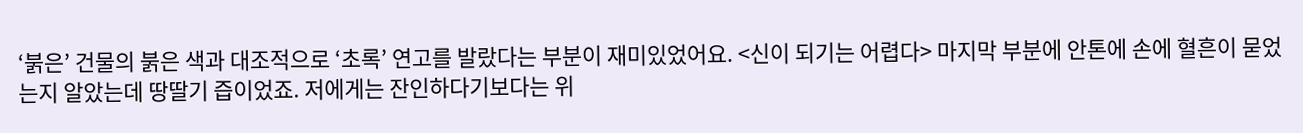‘붉은’ 건물의 붉은 색과 대조적으로 ‘초록’ 연고를 발랐다는 부분이 재미있었어요. <신이 되기는 어렵다> 마지막 부분에 안톤에 손에 혈흔이 묻었는지 알았는데 땅딸기 즙이었죠. 저에게는 잔인하다기보다는 위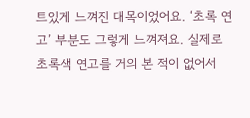트있게 느껴진 대목이었어요. ‘초록 연고’ 부분도 그렇게 느껴져요. 실제로 초록색 연고를 거의 본 적이 없어서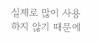실제로 많이 사용하지 않기 때문에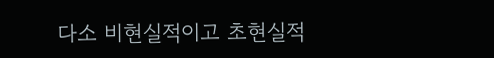다소 비현실적이고 초현실적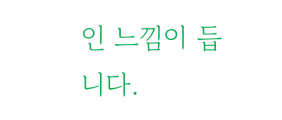인 느낌이 듭니다.